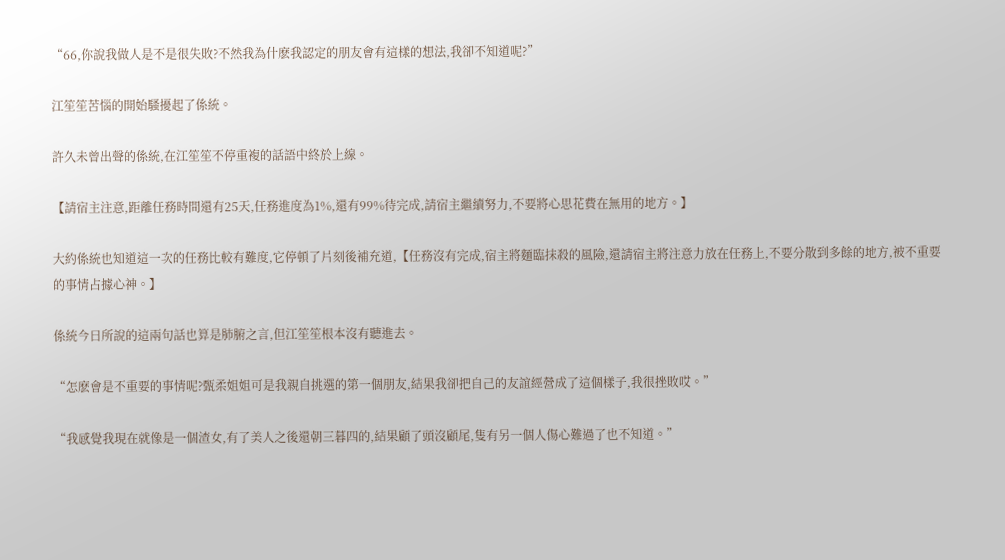“66,你說我做人是不是很失敗?不然我為什麽我認定的朋友會有這樣的想法,我卻不知道呢?”

江笙笙苦惱的開始騷擾起了係統。

許久未曾出聲的係統,在江笙笙不停重複的話語中終於上線。

【請宿主注意,距離任務時間還有25天,任務進度為1%,還有99%待完成,請宿主繼續努力,不要將心思花費在無用的地方。】

大約係統也知道這一次的任務比較有難度,它停頓了片刻後補充道,【任務沒有完成,宿主將麵臨抹殺的風險,還請宿主將注意力放在任務上,不要分散到多餘的地方,被不重要的事情占據心神。】

係統今日所說的這兩句話也算是肺腑之言,但江笙笙根本沒有聽進去。

“怎麽會是不重要的事情呢?甄柔姐姐可是我親自挑選的第一個朋友,結果我卻把自己的友誼經營成了這個樣子,我很挫敗哎。”

“我感覺我現在就像是一個渣女,有了美人之後還朝三暮四的,結果顧了頭沒顧尾,隻有另一個人傷心難過了也不知道。”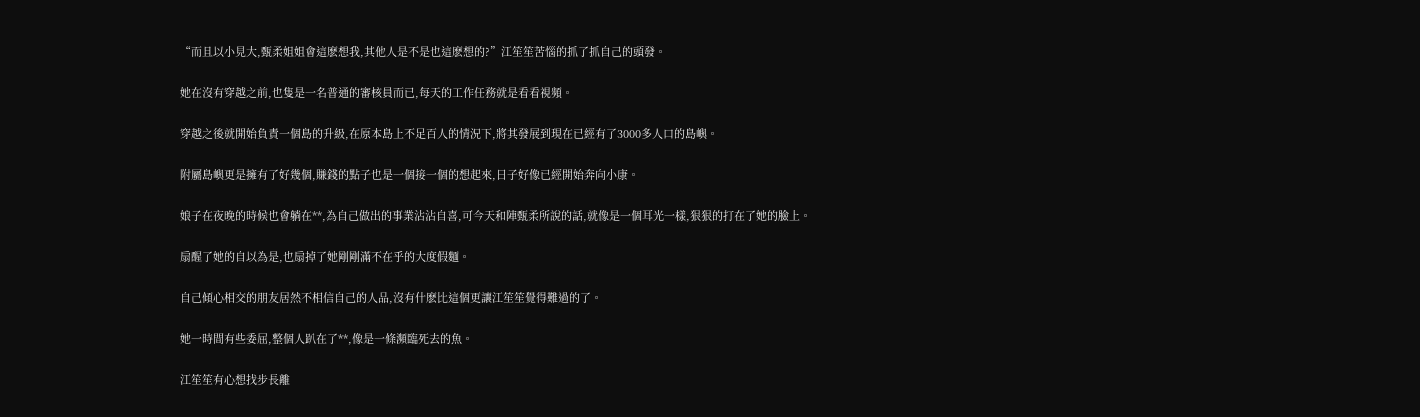“而且以小見大,甄柔姐姐會這麽想我,其他人是不是也這麽想的?”江笙笙苦惱的抓了抓自己的頭發。

她在沒有穿越之前,也隻是一名普通的審核員而已,每天的工作任務就是看看視頻。

穿越之後就開始負責一個島的升級,在原本島上不足百人的情況下,將其發展到現在已經有了3000多人口的島嶼。

附屬島嶼更是擁有了好幾個,賺錢的點子也是一個接一個的想起來,日子好像已經開始奔向小康。

娘子在夜晚的時候也會躺在**,為自己做出的事業沾沾自喜,可今天和陣甄柔所說的話,就像是一個耳光一樣,狠狠的打在了她的臉上。

扇醒了她的自以為是,也扇掉了她剛剛滿不在乎的大度假麵。

自己傾心相交的朋友居然不相信自己的人品,沒有什麽比這個更讓江笙笙覺得難過的了。

她一時間有些委屈,整個人趴在了**,像是一條瀕臨死去的魚。

江笙笙有心想找步長離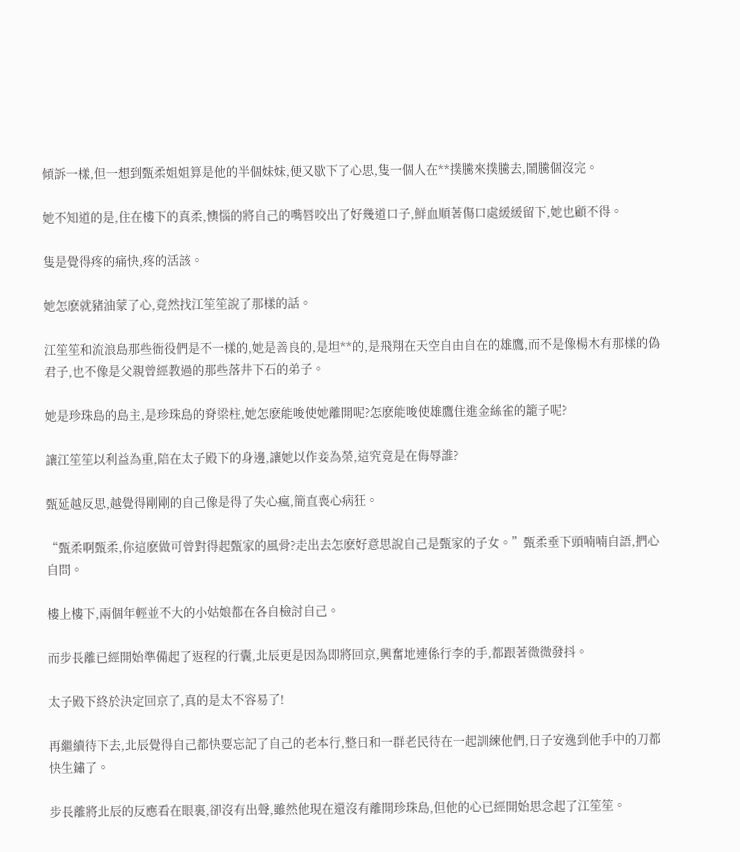傾訴一樣,但一想到甄柔姐姐算是他的半個妹妹,便又歇下了心思,隻一個人在**撲騰來撲騰去,鬧騰個沒完。

她不知道的是,住在樓下的真柔,懊惱的將自己的嘴唇咬出了好幾道口子,鮮血順著傷口處緩緩留下,她也顧不得。

隻是覺得疼的痛快,疼的活該。

她怎麽就豬油蒙了心,竟然找江笙笙說了那樣的話。

江笙笙和流浪島那些衙役們是不一樣的,她是善良的,是坦**的,是飛翔在天空自由自在的雄鷹,而不是像楊木有那樣的偽君子,也不像是父親曾經教過的那些落井下石的弟子。

她是珍珠島的島主,是珍珠島的脊梁柱,她怎麽能唆使她離開呢?怎麽能唆使雄鷹住進金絲雀的籠子呢?

讓江笙笙以利益為重,陪在太子殿下的身邊,讓她以作妾為榮,這究竟是在侮辱誰?

甄延越反思,越覺得剛剛的自己像是得了失心瘋,簡直喪心病狂。

“甄柔啊甄柔,你這麽做可曾對得起甄家的風骨?走出去怎麽好意思說自己是甄家的子女。”甄柔垂下頭喃喃自語,捫心自問。

樓上樓下,兩個年輕並不大的小姑娘都在各自檢討自己。

而步長離已經開始準備起了返程的行囊,北辰更是因為即將回京,興奮地連係行李的手,都跟著微微發抖。

太子殿下終於決定回京了,真的是太不容易了!

再繼續待下去,北辰覺得自己都快要忘記了自己的老本行,整日和一群老民待在一起訓練他們,日子安逸到他手中的刀都快生鏽了。

步長離將北辰的反應看在眼裏,卻沒有出聲,雖然他現在還沒有離開珍珠島,但他的心已經開始思念起了江笙笙。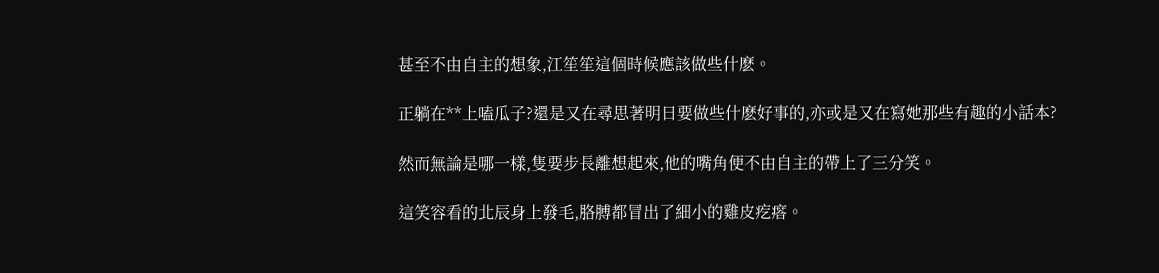甚至不由自主的想象,江笙笙這個時候應該做些什麽。

正躺在**上嗑瓜子?還是又在尋思著明日要做些什麽好事的,亦或是又在寫她那些有趣的小話本?

然而無論是哪一樣,隻要步長離想起來,他的嘴角便不由自主的帶上了三分笑。

這笑容看的北辰身上發毛,胳膊都冒出了細小的雞皮疙瘩。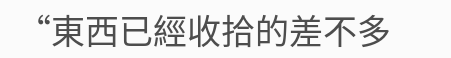“東西已經收拾的差不多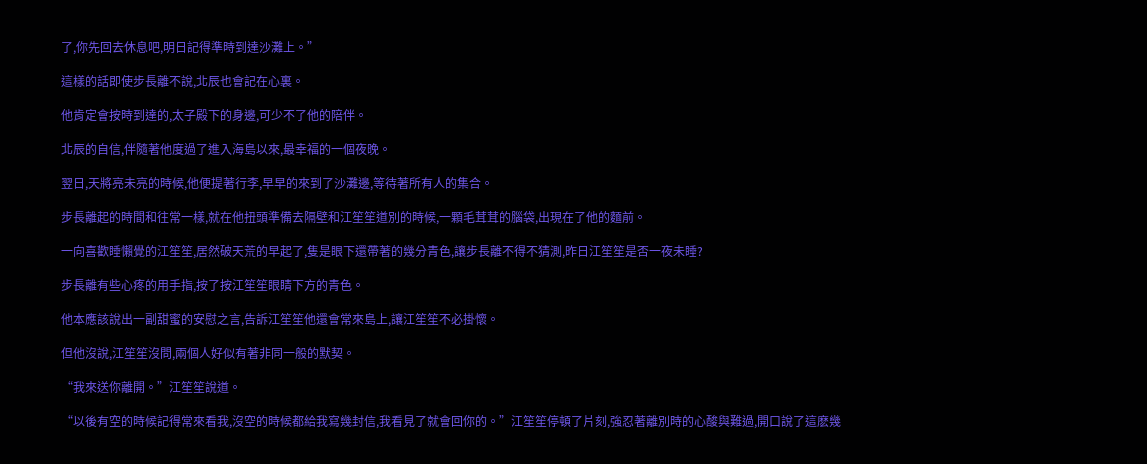了,你先回去休息吧,明日記得準時到達沙灘上。”

這樣的話即使步長離不說,北辰也會記在心裏。

他肯定會按時到達的,太子殿下的身邊,可少不了他的陪伴。

北辰的自信,伴隨著他度過了進入海島以來,最幸福的一個夜晚。

翌日,天將亮未亮的時候,他便提著行李,早早的來到了沙灘邊,等待著所有人的集合。

步長離起的時間和往常一樣,就在他扭頭準備去隔壁和江笙笙道別的時候,一顆毛茸茸的腦袋,出現在了他的麵前。

一向喜歡睡懶覺的江笙笙,居然破天荒的早起了,隻是眼下還帶著的幾分青色,讓步長離不得不猜測,昨日江笙笙是否一夜未睡?

步長離有些心疼的用手指,按了按江笙笙眼睛下方的青色。

他本應該說出一副甜蜜的安慰之言,告訴江笙笙他還會常來島上,讓江笙笙不必掛懷。

但他沒說,江笙笙沒問,兩個人好似有著非同一般的默契。

“我來送你離開。”江笙笙說道。

“以後有空的時候記得常來看我,沒空的時候都給我寫幾封信,我看見了就會回你的。”江笙笙停頓了片刻,強忍著離別時的心酸與難過,開口說了這麽幾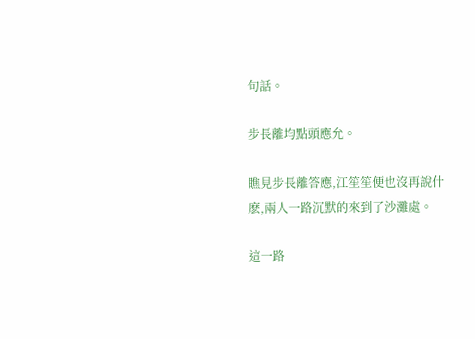句話。

步長離均點頭應允。

瞧見步長離答應,江笙笙便也沒再說什麽,兩人一路沉默的來到了沙灘處。

這一路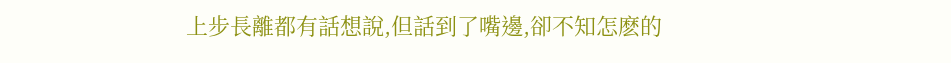上步長離都有話想說,但話到了嘴邊,卻不知怎麽的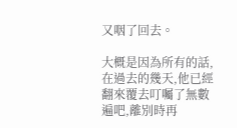又咽了回去。

大概是因為所有的話,在過去的幾天,他已經翻來覆去叮囑了無數遍吧,離別時再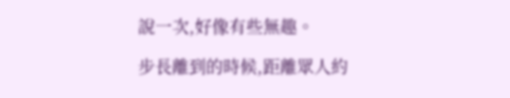說一次,好像有些無趣。

步長離到的時候,距離眾人約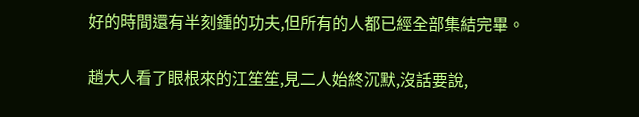好的時間還有半刻鍾的功夫,但所有的人都已經全部集結完畢。

趙大人看了眼根來的江笙笙,見二人始終沉默,沒話要說,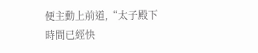便主動上前道,“太子殿下時間已經快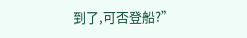到了,可否登船?”